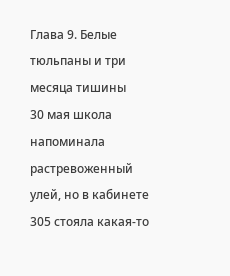Глава 9. Белые тюльпаны и три месяца тишины
30 мая школа напоминала растревоженный улей, но в кабинете 305 стояла какая-то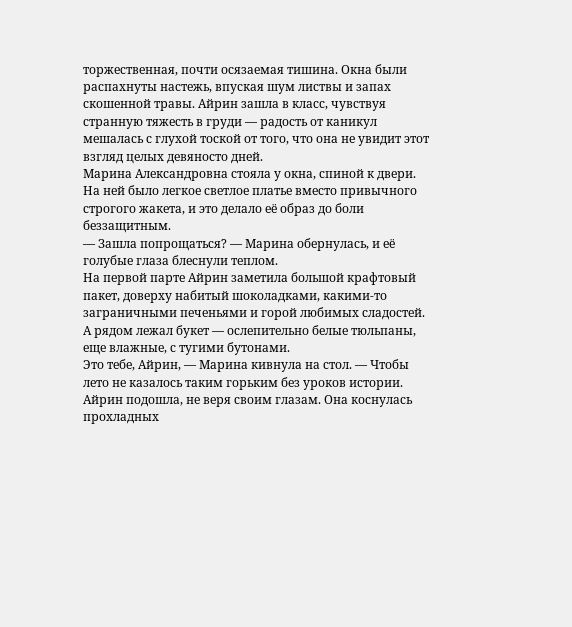торжественная, почти осязаемая тишина. Окна были распахнуты настежь, впуская шум листвы и запах скошенной травы. Айрин зашла в класс, чувствуя странную тяжесть в груди — радость от каникул мешалась с глухой тоской от того, что она не увидит этот взгляд целых девяносто дней.
Марина Александровна стояла у окна, спиной к двери. На ней было легкое светлое платье вместо привычного строгого жакета, и это делало её образ до боли беззащитным.
— Зашла попрощаться? — Марина обернулась, и её голубые глаза блеснули теплом.
На первой парте Айрин заметила большой крафтовый пакет, доверху набитый шоколадками, какими-то заграничными печеньями и горой любимых сладостей. А рядом лежал букет — ослепительно белые тюльпаны, еще влажные, с тугими бутонами.
Это тебе, Айрин, — Марина кивнула на стол. — Чтобы лето не казалось таким горьким без уроков истории.
Айрин подошла, не веря своим глазам. Она коснулась прохладных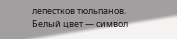лепестков тюльпанов. Белый цвет — символ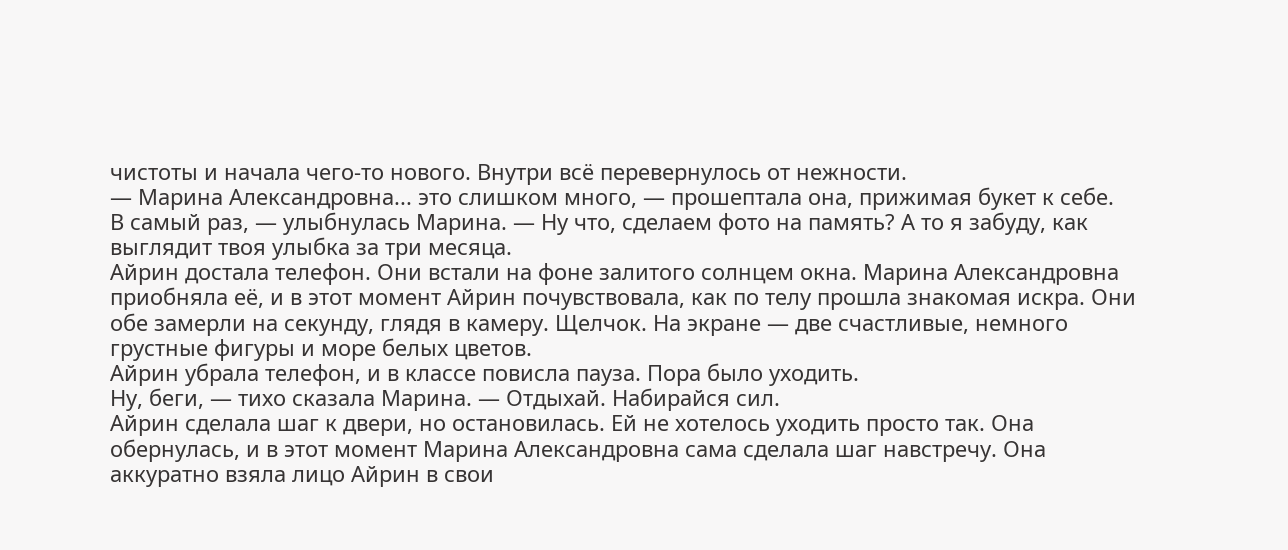чистоты и начала чего-то нового. Внутри всё перевернулось от нежности.
— Марина Александровна... это слишком много, — прошептала она, прижимая букет к себе.
В самый раз, — улыбнулась Марина. — Ну что, сделаем фото на память? А то я забуду, как выглядит твоя улыбка за три месяца.
Айрин достала телефон. Они встали на фоне залитого солнцем окна. Марина Александровна приобняла её, и в этот момент Айрин почувствовала, как по телу прошла знакомая искра. Они обе замерли на секунду, глядя в камеру. Щелчок. На экране — две счастливые, немного грустные фигуры и море белых цветов.
Айрин убрала телефон, и в классе повисла пауза. Пора было уходить.
Ну, беги, — тихо сказала Марина. — Отдыхай. Набирайся сил.
Айрин сделала шаг к двери, но остановилась. Ей не хотелось уходить просто так. Она обернулась, и в этот момент Марина Александровна сама сделала шаг навстречу. Она аккуратно взяла лицо Айрин в свои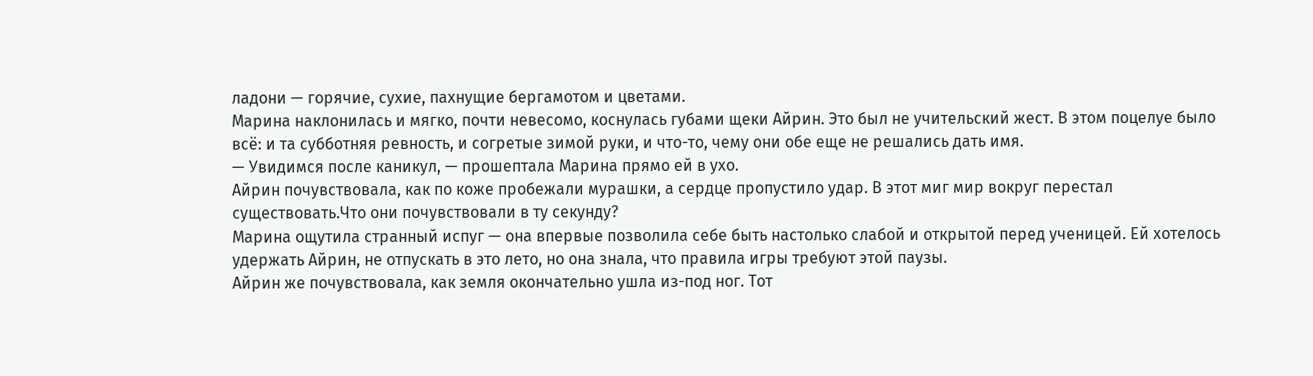ладони — горячие, сухие, пахнущие бергамотом и цветами.
Марина наклонилась и мягко, почти невесомо, коснулась губами щеки Айрин. Это был не учительский жест. В этом поцелуе было всё: и та субботняя ревность, и согретые зимой руки, и что-то, чему они обе еще не решались дать имя.
— Увидимся после каникул, — прошептала Марина прямо ей в ухо.
Айрин почувствовала, как по коже пробежали мурашки, а сердце пропустило удар. В этот миг мир вокруг перестал существовать.Что они почувствовали в ту секунду?
Марина ощутила странный испуг — она впервые позволила себе быть настолько слабой и открытой перед ученицей. Ей хотелось удержать Айрин, не отпускать в это лето, но она знала, что правила игры требуют этой паузы.
Айрин же почувствовала, как земля окончательно ушла из-под ног. Тот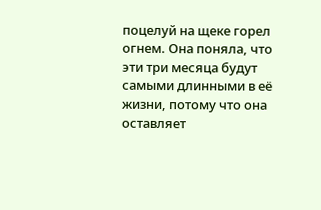поцелуй на щеке горел огнем. Она поняла, что эти три месяца будут самыми длинными в её жизни, потому что она оставляет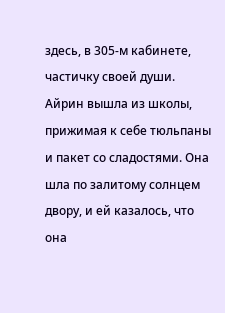здесь, в 305-м кабинете, частичку своей души.
Айрин вышла из школы, прижимая к себе тюльпаны и пакет со сладостями. Она шла по залитому солнцем двору, и ей казалось, что она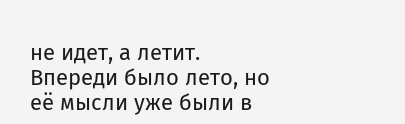не идет, а летит. Впереди было лето, но её мысли уже были в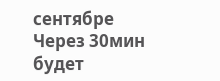сентябре
Через 30мин будет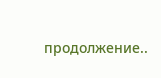продолжение..